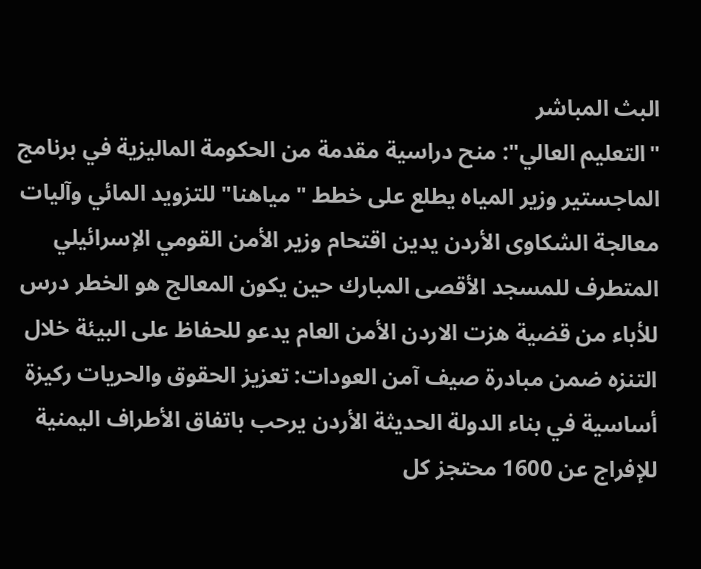البث المباشر
"التعليم العالي": منح دراسية مقدمة من الحكومة الماليزية في برنامج الماجستير وزير المياه يطلع على خطط "مياهنا" للتزويد المائي وآليات معالجة الشكاوى الأردن يدين اقتحام وزير الأمن القومي الإسرائيلي المتطرف للمسجد الأقصى المبارك حين يكون المعالج هو الخطر درس للأباء من قضية هزت الاردن الأمن العام يدعو للحفاظ على البيئة خلال التنزه ضمن مبادرة صيف آمن العودات: تعزيز الحقوق والحريات ركيزة أساسية في بناء الدولة الحديثة الأردن يرحب باتفاق الأطراف اليمنية للإفراج عن 1600 محتجز كل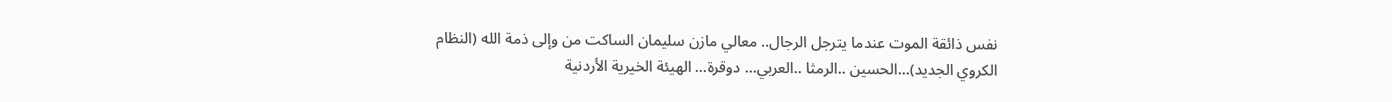نفس ذائقة الموت عندما يترجل الرجال.. معالي مازن سليمان الساكت من وإلى ذمة الله (النظام الكروي الجديد)...الحسين ..الرمثا ..العربي... دوقرة... الهيئة الخيرية الأردنية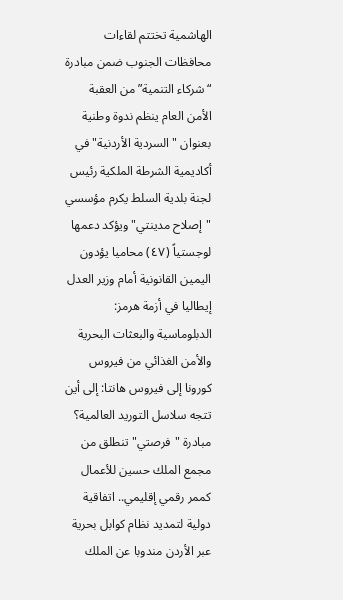الهاشمية تختتم لقاءات محافظات الجنوب ضمن مبادرة “شركاء التنمية” من العقبة الأمن العام ينظم ندوة وطنية بعنوان "السردية الأردنية" في أكاديمية الشرطة الملكية رئيس لجنة بلدية السلط يكرم مؤسسي "إصلاح مدينتي" ويؤكد دعمها لوجستياً (٤٧) محاميا يؤدون اليمين القانونية أمام وزير العدل إيطاليا في أزمة هرمز: الدبلوماسية والبعثات البحرية والأمن الغذائي من فيروس كورونا إلى فيروس هانتا: إلى أين تتجه سلاسل التوريد العالمية؟ مبادرة "فرصتي" تنطلق من مجمع الملك حسين للأعمال كممر رقمي إقليمي.. اتفاقية دولية لتمديد نظام كوابل بحرية عبر الأردن مندوبا عن الملك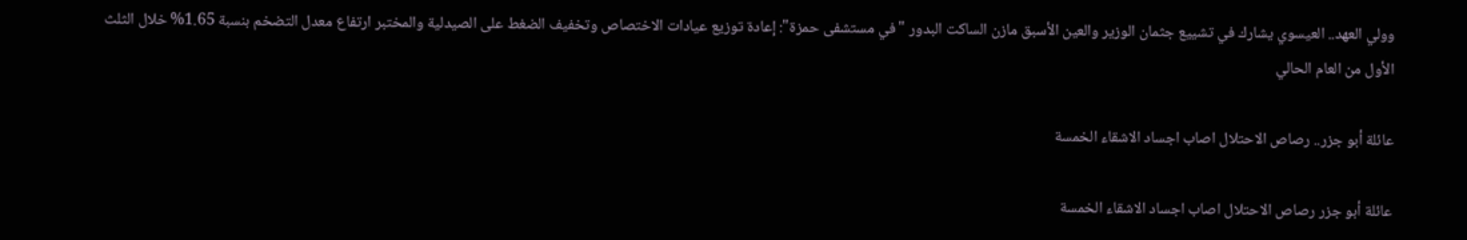وولي العهد.. العيسوي يشارك في تشييع جثمان الوزير والعين الأسبق مازن الساكت البدور "في مستشفى حمزة": إعادة توزيع عيادات الاختصاص وتخفيف الضغط على الصيدلية والمختبر ارتفاع معدل التضخم بنسبة 1.65% خلال الثلث الأول من العام الحالي

عائلة أبو جزر.. رصاص الاحتلال اصاب اجساد الاشقاء الخمسة

عائلة أبو جزر رصاص الاحتلال اصاب اجساد الاشقاء الخمسة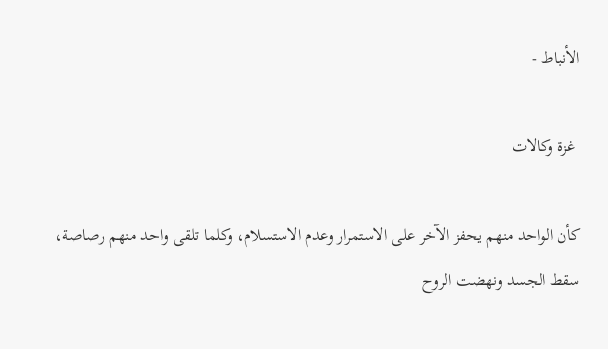الأنباط -

 غزة وكالات

كأن الواحد منهم يحفز الآخر على الاستمرار وعدم الاستسلام، وكلما تلقى واحد منهم رصاصة، سقط الجسد ونهضت الروح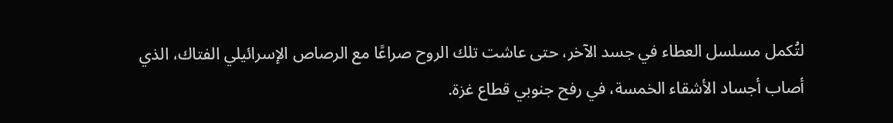لتُكمل مسلسل العطاء في جسد الآخر، حتى عاشت تلك الروح صراعًا مع الرصاص الإسرائيلي الفتاك، الذي أصاب أجساد الأشقاء الخمسة، في رفح جنوبي قطاع غزة.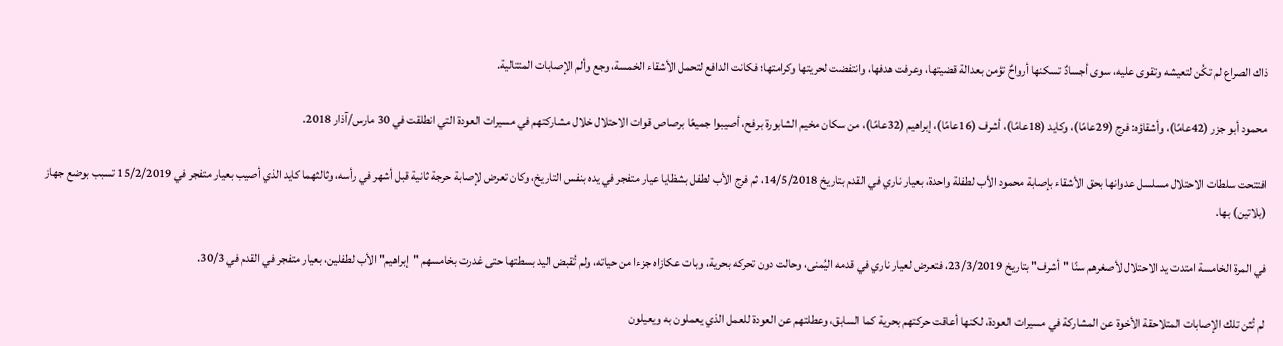ذاك الصراع لم تكُن لتعيشه وتقوى عليه، سوى أجسادٌ تسكنها أرواحٌ تؤمن بعدالة قضيتها، وعرفت هدفها، وانتفضت لحريتها وكرامتها؛ فكانت الدافع لتحمل الأشقاء الخمسة، وجع وألم الإصابات المتتالية.

محمود أبو جزر (42عامًا)، وأشقاؤه: فرج (29عامًا)، وكايد (18عامًا)، أشرف (16عامًا)، إبراهيم (32عامًا)، من سكان مخيم الشابورة برفح، أصيبوا جميعًا برصاص قوات الاحتلال خلال مشاركتهم في مسيرات العودة التي انطلقت في 30 مارس/آذار 2018.

افتتحت سلطات الاحتلال مسلسل عدوانها بحق الأشقاء بإصابة محمود الأب لطفلة واحدة، بعيار ناري في القدم بتاريخ 14/5/2018، ثم فرج الأب لطفل بشظايا عيار متفجر في يده بنفس التاريخ، وكان تعرض لإصابة حرجة ثانية قبل أشهر في رأسه، وثالثهما كايد الذي أصيب بعيار متفجر في 15/2/2019 تسبب بوضع جهاز (بلاتين) بها.

في المرة الخامسة امتدت يد الاحتلال لأصغرهم سنًا "أشرف" بتاريخ 23/3/2019، فتعرض لعيار ناري في قدمه اليُمنى، وحالت دون تحركه بحرية، وبات عكازاه جزءا من حياته، ولم تُقبض اليد بسطتها حتى غدرت بخامسهم "إبراهيم" الأب لطفلين، بعيار متفجر في القدم في 30/3.

لم تُثن تلك الإصابات المتلاحقة الأخوة عن المشاركة في مسيرات العودة، لكنها أعاقت حركتهم بحرية كما السابق، وعطلتهم عن العودة للعمل الذي يعملون به ويعيلون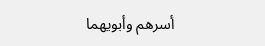أسرهم وأبويهما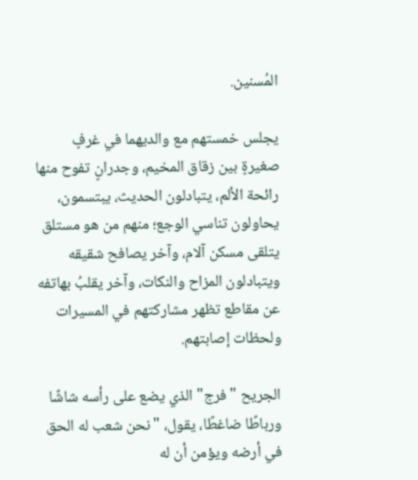المُسنين.

يجلس خمستهم مع والديهما في غرفٍ صغيرةٍ بين زقاق المخيم، وجدرانٍ تفوح منها رائحة الألم، يتبادلون الحديث، يبتسمون، يحاولون تناسي الوجع؛ منهم من هو مستلق يتلقى مسكن آلام، وآخر يصافح شقيقه ويتبادلون المزاح والنكات، وآخر يقلبُ بهاتفه عن مقاطع تظهر مشاركتهم في المسيرات ولحظات إصابتهم.

الجريح "فرج" الذي يضع على رأسه شاشًا ورباطًا ضاغطًا، يقول، "نحن شعب له الحق في أرضه ويؤمن أن له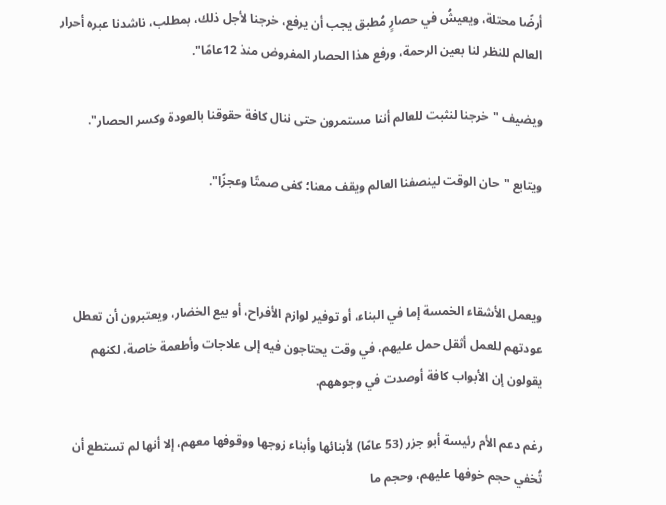أرضًا محتلة، ويعيشُ في حصارٍ مُطبق يجب أن يرفع، خرجنا لأجل ذلك، بمطلب، ناشدنا عبره أحرار العالم للنظر لنا بعين الرحمة، ورفع هذا الحصار المفروض منذ 12عامًا".

ويضيف "خرجنا لنثبت للعالم أننا مستمرون حتى ننال كافة حقوقنا بالعودة وكسر الحصار".

ويتابع "حان الوقت لينصفنا العالم ويقف معنا؛ كفى صمتًا وعجزًا".



ويعمل الأشقاء الخمسة إما في البناء، أو توفير لوازم الأفراح، أو بيع الخضار، ويعتبرون أن تعطل عودتهم للعمل أثقل حمل عليهم، في وقت يحتاجون فيه إلى علاجات وأطعمة خاصة، لكنهم يقولون إن الأبواب كافة أوصدت في وجوههم.

رغم دعم الأم رئيسة أبو جزر (53 عامًا) لأبنائها وأبناء زوجها ووقوفها معهم، إلا أنها لم تستطع أن تُخفي حجم خوفها عليهم، وحجم ما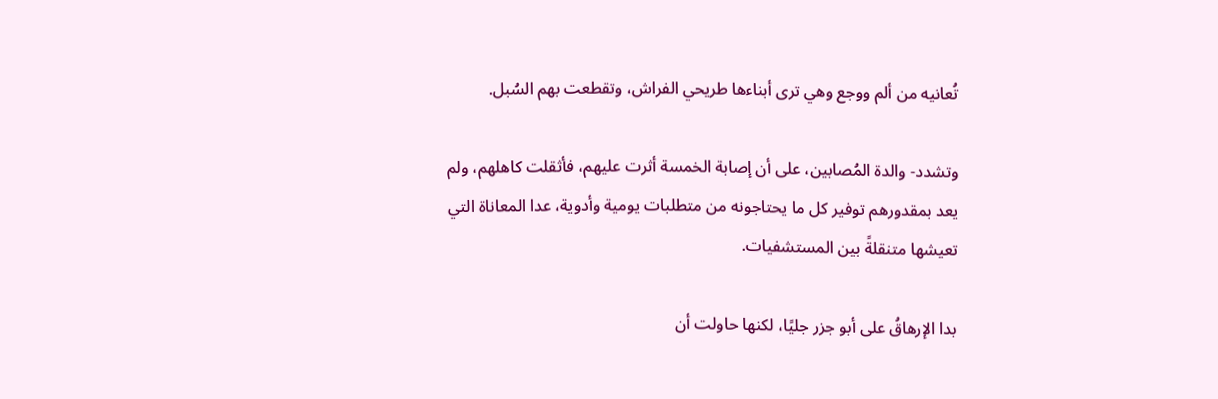تُعانيه من ألم ووجع وهي ترى أبناءها طريحي الفراش، وتقطعت بهم السُبل.

وتشدد- والدة المُصابين، على أن إصابة الخمسة أثرت عليهم، فأثقلت كاهلهم، ولم يعد بمقدورهم توفير كل ما يحتاجونه من متطلبات يومية وأدوية، عدا المعاناة التي تعيشها متنقلةً بين المستشفيات.

بدا الإرهاقُ على أبو جزر جليًا، لكنها حاولت أن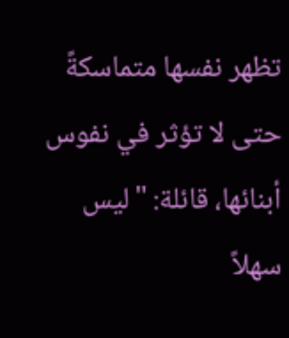تظهر نفسها متماسكةً حتى لا تؤثر في نفوس أبنائها، قائلة: "ليس سهلاً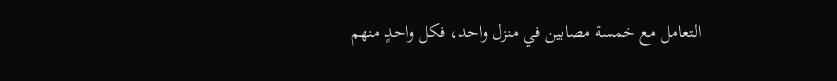التعامل مع خمسة مصابين في منزل واحد، فكل واحدٍ منهم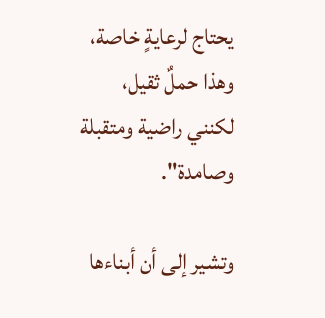يحتاج لرعايةٍ خاصة، وهذا حملٌ ثقيل، لكنني راضية ومتقبلة وصامدة".

وتشير إلى أن أبناءها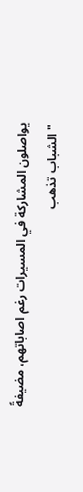يواصلون المشاركة في المسيرات رغم اصاباتهم، مضيفةً "الشباب تذهب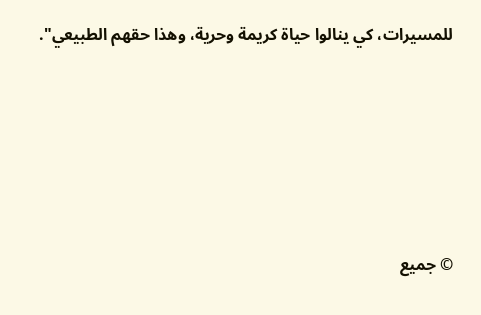للمسيرات، كي ينالوا حياة كريمة وحرية، وهذا حقهم الطبيعي".







© جميع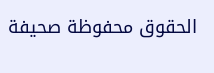الحقوق محفوظة صحيفة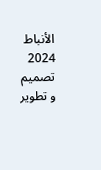الأنباط 2024
تصميم و تطوير